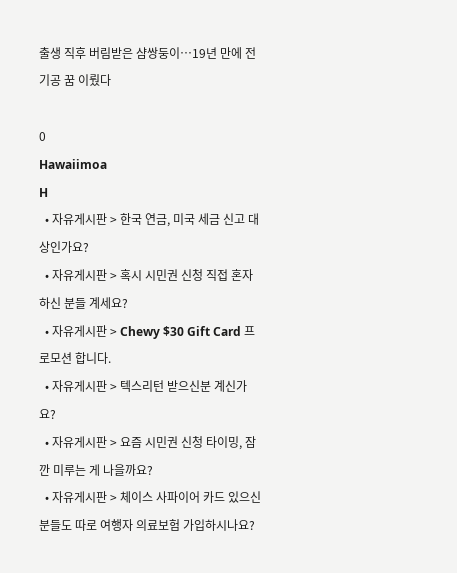출생 직후 버림받은 샴쌍둥이…19년 만에 전기공 꿈 이뤘다

0
Hawaiimoa
H
  • 자유게시판 > 한국 연금, 미국 세금 신고 대상인가요?
  • 자유게시판 > 혹시 시민권 신청 직접 혼자 하신 분들 계세요?
  • 자유게시판 > Chewy $30 Gift Card 프로모션 합니다.
  • 자유게시판 > 텍스리턴 받으신분 계신가요?
  • 자유게시판 > 요즘 시민권 신청 타이밍, 잠깐 미루는 게 나을까요?
  • 자유게시판 > 체이스 사파이어 카드 있으신 분들도 따로 여행자 의료보험 가입하시나요?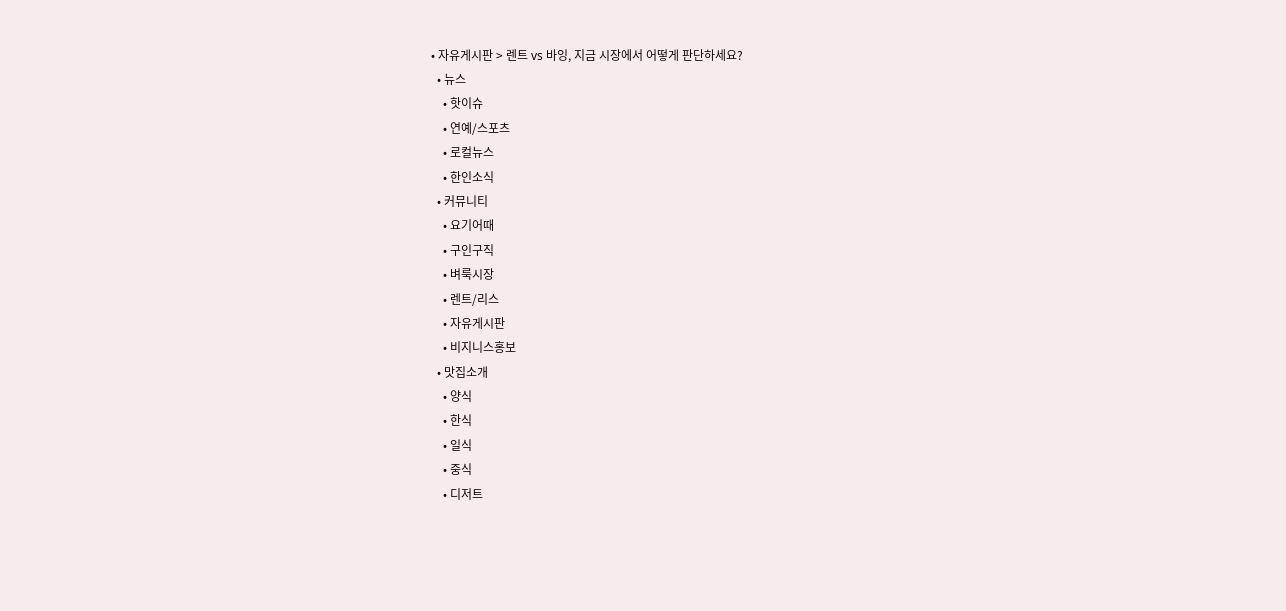• 자유게시판 > 렌트 vs 바잉, 지금 시장에서 어떻게 판단하세요?
  • 뉴스
    • 핫이슈
    • 연예/스포츠
    • 로컬뉴스
    • 한인소식
  • 커뮤니티
    • 요기어때
    • 구인구직
    • 벼룩시장
    • 렌트/리스
    • 자유게시판
    • 비지니스홍보
  • 맛집소개
    • 양식
    • 한식
    • 일식
    • 중식
    • 디저트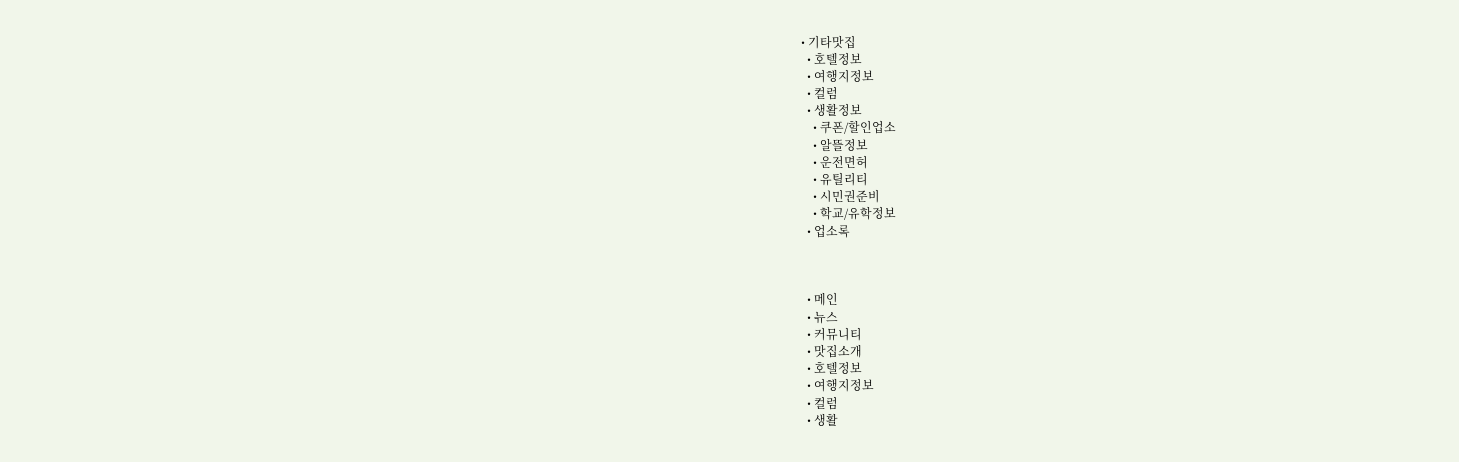• 기타맛집
  • 호텔정보
  • 여행지정보
  • 컬럼
  • 생활정보
    • 쿠폰/할인업소
    • 알뜰정보
    • 운전면허
    • 유틸리티
    • 시민권준비
    • 학교/유학정보
  • 업소록



  • 메인
  • 뉴스
  • 커뮤니티
  • 맛집소개
  • 호텔정보
  • 여행지정보
  • 컬럼
  • 생활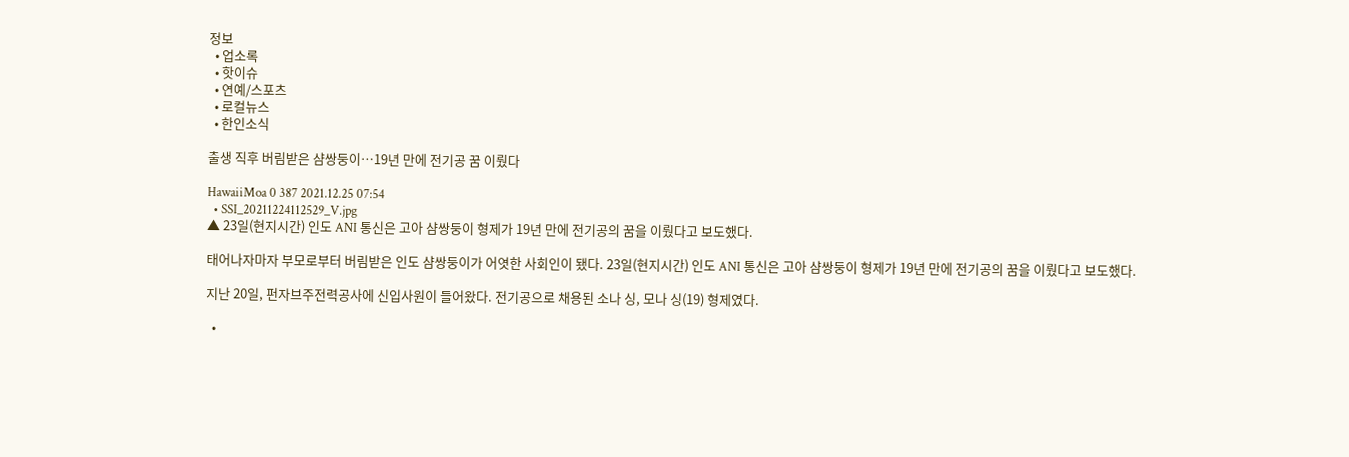정보
  • 업소록
  • 핫이슈
  • 연예/스포츠
  • 로컬뉴스
  • 한인소식

출생 직후 버림받은 샴쌍둥이…19년 만에 전기공 꿈 이뤘다

HawaiiMoa 0 387 2021.12.25 07:54
  • SSI_20211224112529_V.jpg
▲ 23일(현지시간) 인도 ANI 통신은 고아 샴쌍둥이 형제가 19년 만에 전기공의 꿈을 이뤘다고 보도했다.

태어나자마자 부모로부터 버림받은 인도 샴쌍둥이가 어엿한 사회인이 됐다. 23일(현지시간) 인도 ANI 통신은 고아 샴쌍둥이 형제가 19년 만에 전기공의 꿈을 이뤘다고 보도했다.

지난 20일, 펀자브주전력공사에 신입사원이 들어왔다. 전기공으로 채용된 소나 싱, 모나 싱(19) 형제였다.

  •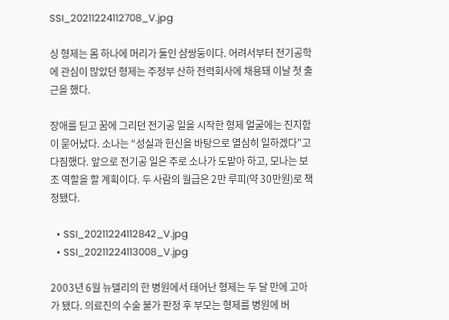SSI_20211224112708_V.jpg

싱 형제는 몸 하나에 머리가 둘인 샴쌍둥이다. 어려서부터 전기공학에 관심이 많았던 형제는 주정부 산하 전력회사에 채용돼 이날 첫 출근을 했다.

장애를 딛고 꿈에 그리던 전기공 일을 시작한 형제 얼굴에는 진지함이 묻어났다. 소나는 “성실과 헌신을 바탕으로 열심히 일하겠다”고 다짐했다. 앞으로 전기공 일은 주로 소나가 도맡아 하고, 모나는 보조 역할을 할 계획이다. 두 사람의 월급은 2만 루피(약 30만원)로 책정됐다.

  • SSI_20211224112842_V.jpg
  • SSI_20211224113008_V.jpg

2003년 6월 뉴델리의 한 병원에서 태어난 형제는 두 달 만에 고아가 됐다. 의료진의 수술 불가 판정 후 부모는 형제를 병원에 버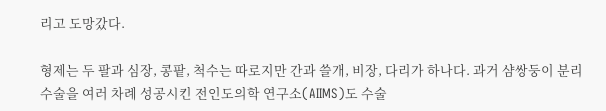리고 도망갔다.

형제는 두 팔과 심장, 콩팥, 척수는 따로지만 간과 쓸개, 비장, 다리가 하나다. 과거 샴쌍둥이 분리 수술을 여러 차례 성공시킨 전인도의학 연구소(AIIMS)도 수술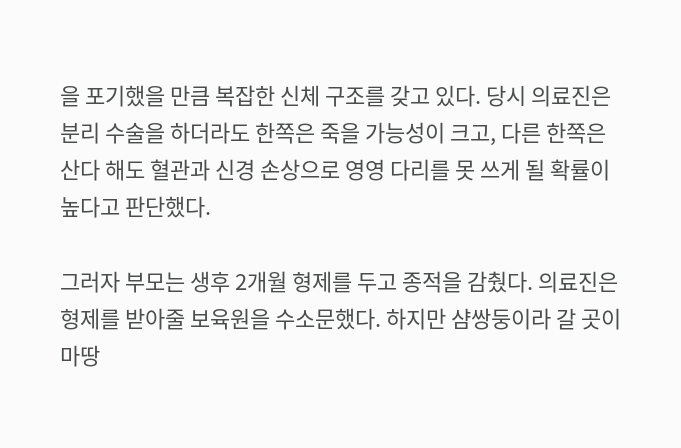을 포기했을 만큼 복잡한 신체 구조를 갖고 있다. 당시 의료진은 분리 수술을 하더라도 한쪽은 죽을 가능성이 크고, 다른 한쪽은 산다 해도 혈관과 신경 손상으로 영영 다리를 못 쓰게 될 확률이 높다고 판단했다.

그러자 부모는 생후 2개월 형제를 두고 종적을 감췄다. 의료진은 형제를 받아줄 보육원을 수소문했다. 하지만 샴쌍둥이라 갈 곳이 마땅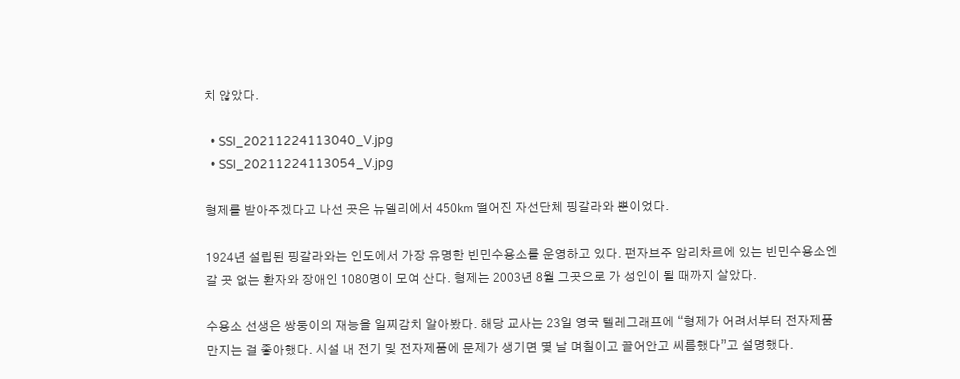치 않았다.

  • SSI_20211224113040_V.jpg
  • SSI_20211224113054_V.jpg

형제를 받아주겠다고 나선 곳은 뉴델리에서 450㎞ 떨어진 자선단체 핑갈라와 뿐이었다.

1924년 설립된 핑갈라와는 인도에서 가장 유명한 빈민수용소를 운영하고 있다. 펀자브주 암리차르에 있는 빈민수용소엔 갈 곳 없는 환자와 장애인 1080명이 모여 산다. 형제는 2003년 8월 그곳으로 가 성인이 될 때까지 살았다.

수용소 선생은 쌍둥이의 재능을 일찌감치 알아봤다. 해당 교사는 23일 영국 텔레그래프에 “형제가 어려서부터 전자제품 만지는 걸 좋아했다. 시설 내 전기 및 전자제품에 문제가 생기면 몇 날 며칠이고 끌어안고 씨름했다”고 설명했다.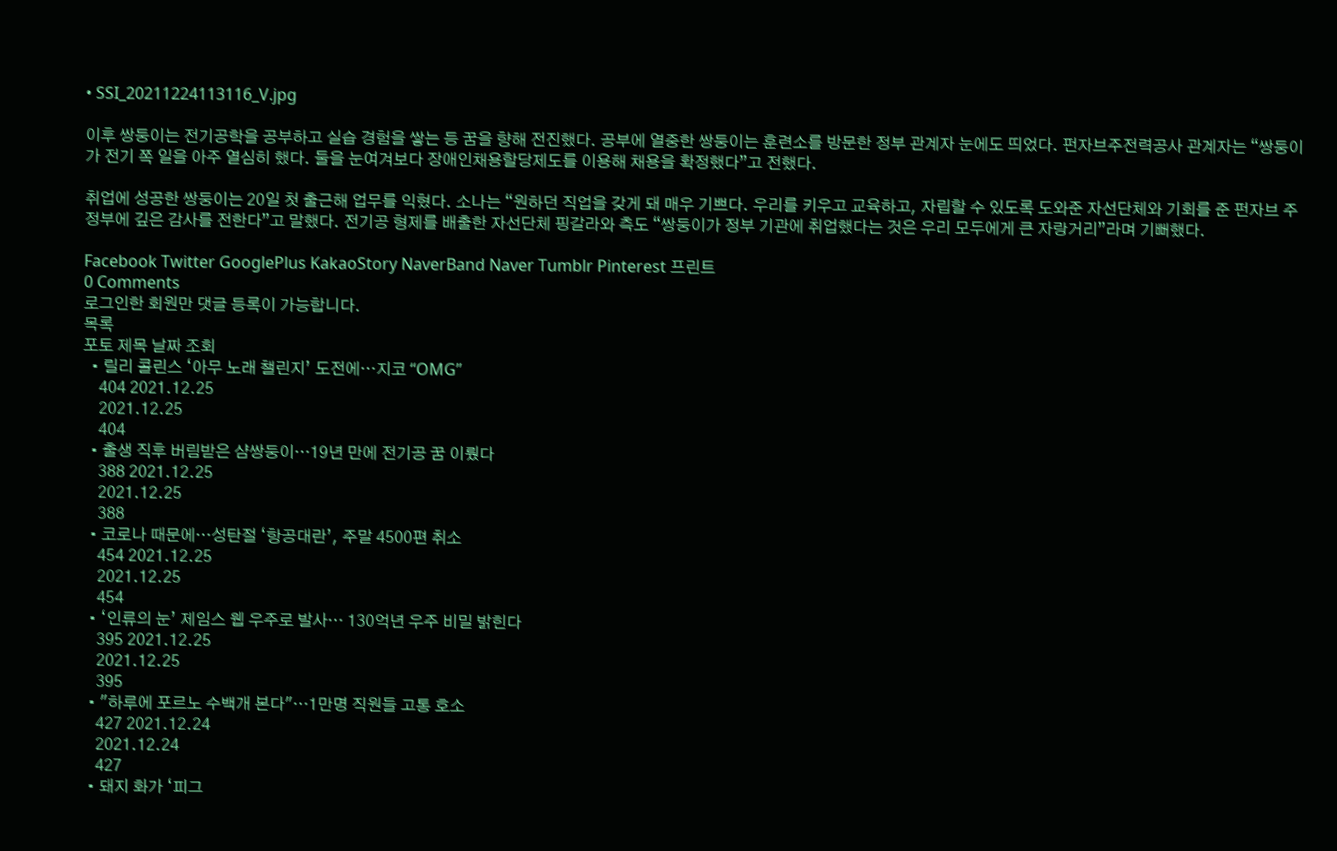• SSI_20211224113116_V.jpg

이후 쌍둥이는 전기공학을 공부하고 실습 경험을 쌓는 등 꿈을 향해 전진했다. 공부에 열중한 쌍둥이는 훈련소를 방문한 정부 관계자 눈에도 띄었다. 펀자브주전력공사 관계자는 “쌍둥이가 전기 쪽 일을 아주 열심히 했다. 둘을 눈여겨보다 장애인채용할당제도를 이용해 채용을 확정했다”고 전했다.

취업에 성공한 쌍둥이는 20일 첫 출근해 업무를 익혔다. 소나는 “원하던 직업을 갖게 돼 매우 기쁘다. 우리를 키우고 교육하고, 자립할 수 있도록 도와준 자선단체와 기회를 준 펀자브 주정부에 깊은 감사를 전한다”고 말했다. 전기공 형제를 배출한 자선단체 핑갈라와 측도 “쌍둥이가 정부 기관에 취업했다는 것은 우리 모두에게 큰 자랑거리”라며 기뻐했다.

Facebook Twitter GooglePlus KakaoStory NaverBand Naver Tumblr Pinterest 프린트
0 Comments
로그인한 회원만 댓글 등록이 가능합니다.
목록
포토 제목 날짜 조회
  • 릴리 콜린스 ‘아무 노래 챌린지’ 도전에…지코 “OMG”
    404 2021.12.25
    2021.12.25
    404
  • 출생 직후 버림받은 샴쌍둥이…19년 만에 전기공 꿈 이뤘다
    388 2021.12.25
    2021.12.25
    388
  • 코로나 때문에…성탄절 ‘항공대란’, 주말 4500편 취소
    454 2021.12.25
    2021.12.25
    454
  • ‘인류의 눈’ 제임스 웹 우주로 발사… 130억년 우주 비밀 밝힌다
    395 2021.12.25
    2021.12.25
    395
  • "하루에 포르노 수백개 본다"…1만명 직원들 고통 호소
    427 2021.12.24
    2021.12.24
    427
  • 돼지 화가 ‘피그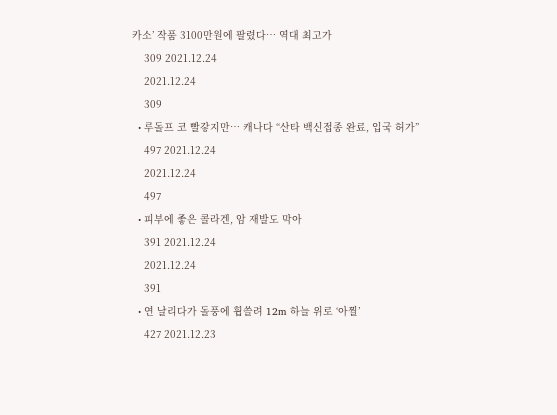카소’ 작품 3100만원에 팔렸다… 역대 최고가
    309 2021.12.24
    2021.12.24
    309
  • 루돌프 코 빨갛지만… 캐나다 “산타 백신접종 완료, 입국 허가”
    497 2021.12.24
    2021.12.24
    497
  • 피부에 좋은 콜라겐, 암 재발도 막아
    391 2021.12.24
    2021.12.24
    391
  • 연 날리다가 돌풍에 휩쓸려 12m 하늘 위로 ‘아찔’
    427 2021.12.23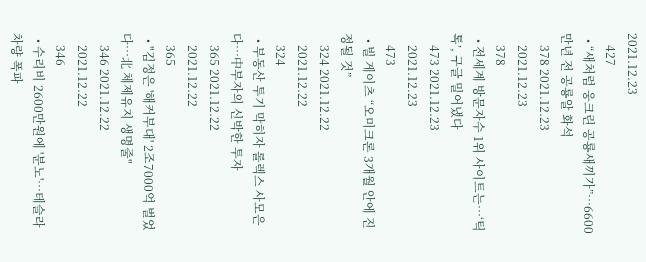2021.12.23
    427
  • “새처럼 웅크린 공룡새끼가”…6600만년 전 공룡알 화석
    378 2021.12.23
    2021.12.23
    378
  • 전세계 방문자수 1위 사이트는…‘틱톡’, 구글 밀어냈다
    473 2021.12.23
    2021.12.23
    473
  • 빌 게이츠 “오미크론 3개월 안에 진정될 것”
    324 2021.12.22
    2021.12.22
    324
  • 부동산 투기 막히자 롤렉스 사모은다…中부자의 신박한 투자
    365 2021.12.22
    2021.12.22
    365
  • "김정은 '해커부대' 2조7000억 벌었다…北 체제유지 생명줄"
    346 2021.12.22
    2021.12.22
    346
  • 수리비 2600만원에 '분노'…테슬라 차량 폭파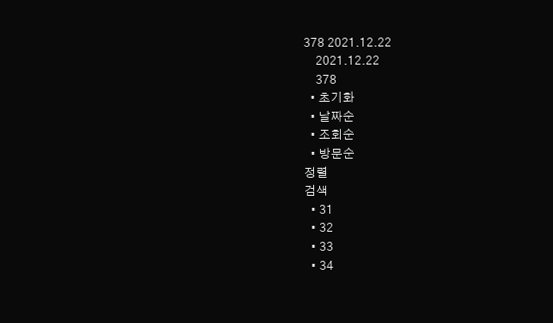378 2021.12.22
    2021.12.22
    378
  • 초기화
  • 날짜순
  • 조회순
  • 방문순
정렬
검색
  • 31
  • 32
  • 33
  • 34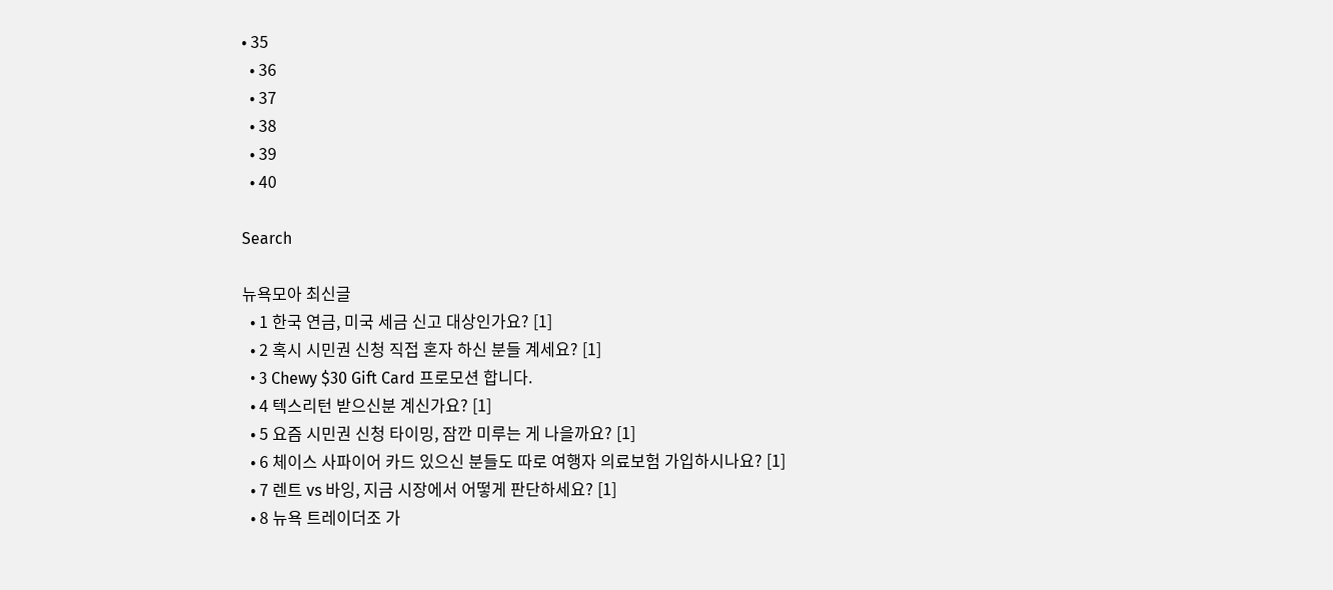• 35
  • 36
  • 37
  • 38
  • 39
  • 40

Search

뉴욕모아 최신글
  • 1 한국 연금, 미국 세금 신고 대상인가요? [1]
  • 2 혹시 시민권 신청 직접 혼자 하신 분들 계세요? [1]
  • 3 Chewy $30 Gift Card 프로모션 합니다.
  • 4 텍스리턴 받으신분 계신가요? [1]
  • 5 요즘 시민권 신청 타이밍, 잠깐 미루는 게 나을까요? [1]
  • 6 체이스 사파이어 카드 있으신 분들도 따로 여행자 의료보험 가입하시나요? [1]
  • 7 렌트 vs 바잉, 지금 시장에서 어떻게 판단하세요? [1]
  • 8 뉴욕 트레이더조 가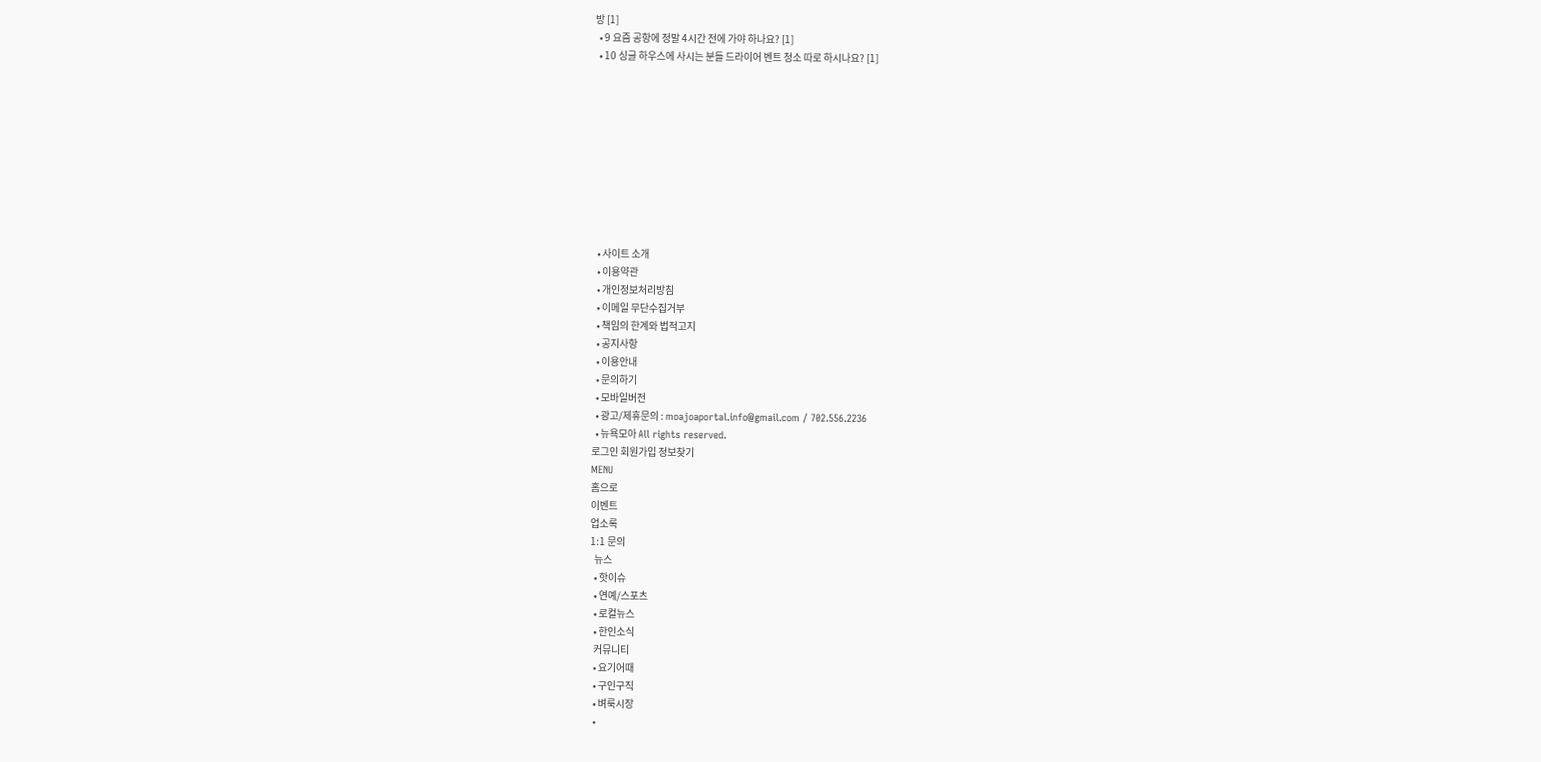방 [1]
  • 9 요즘 공항에 정말 4시간 전에 가야 하나요? [1]
  • 10 싱글 하우스에 사시는 분들 드라이어 벤트 청소 따로 하시나요? [1]










  • 사이트 소개
  • 이용약관
  • 개인정보처리방침
  • 이메일 무단수집거부
  • 책임의 한계와 법적고지
  • 공지사항
  • 이용안내
  • 문의하기
  • 모바일버전
  • 광고/제휴문의 : moajoaportal.info@gmail.com / 702.556.2236
  • 뉴욕모아 All rights reserved.
로그인 회원가입 정보찾기
MENU
홈으로
이벤트
업소록
1:1 문의
  뉴스
  • 핫이슈
  • 연예/스포츠
  • 로컬뉴스
  • 한인소식
  커뮤니티
  • 요기어때
  • 구인구직
  • 벼룩시장
  •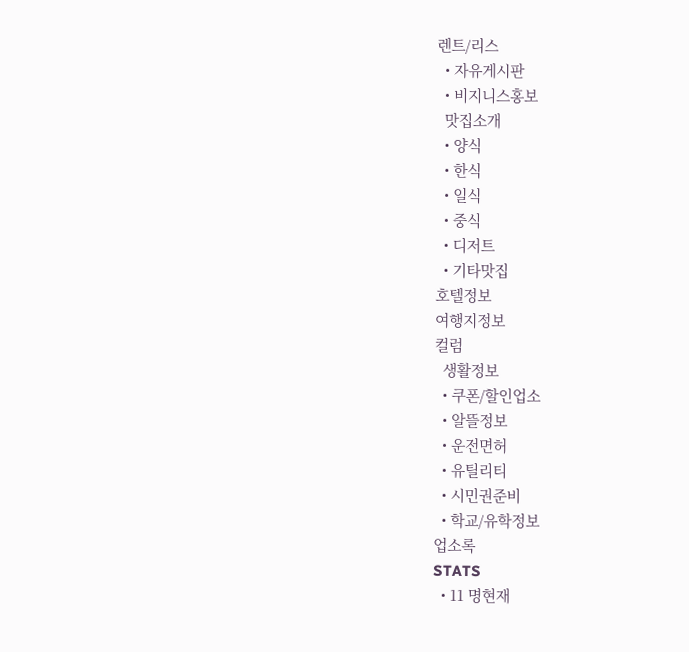렌트/리스
  • 자유게시판
  • 비지니스홍보
  맛집소개
  • 양식
  • 한식
  • 일식
  • 중식
  • 디저트
  • 기타맛집
호텔정보
여행지정보
컬럼
  생활정보
  • 쿠폰/할인업소
  • 알뜰정보
  • 운전면허
  • 유틸리티
  • 시민권준비
  • 학교/유학정보
업소록
STATS
  • 11 명현재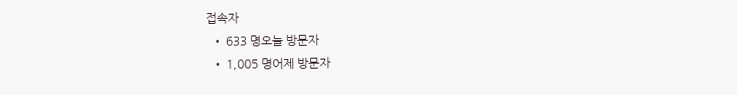접속자
  • 633 명오늘 방문자
  • 1,005 명어제 방문자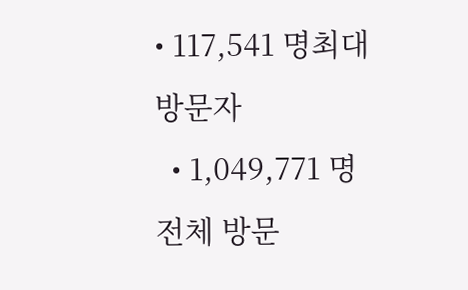• 117,541 명최대 방문자
  • 1,049,771 명전체 방문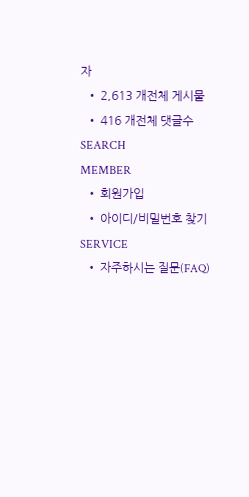자
  • 2,613 개전체 게시물
  • 416 개전체 댓글수
SEARCH
MEMBER
  • 회원가입
  • 아이디/비밀번호 찾기
SERVICE
  • 자주하시는 질문(FAQ)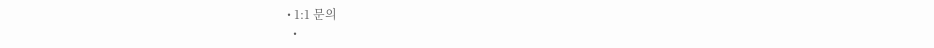• 1:1 문의
  •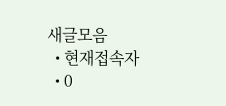새글모음
  • 현재접속자
  • 0